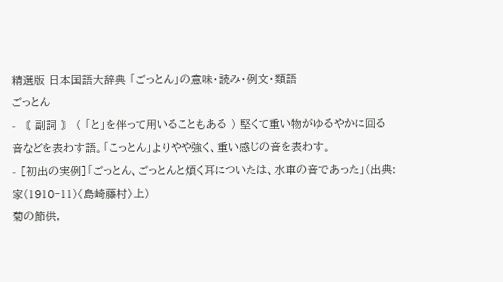精選版 日本国語大辞典 「ごっとん」の意味・読み・例文・類語
ごっとん
- 〘 副詞 〙 ( 「と」を伴って用いることもある ) 堅くて重い物がゆるやかに回る音などを表わす語。「こっとん」よりやや強く、重い感じの音を表わす。
- [初出の実例]「ごっとん、ごっとんと煩く耳についたは、水車の音であった」(出典:家(1910‐11)〈島崎藤村〉上)
菊の節供,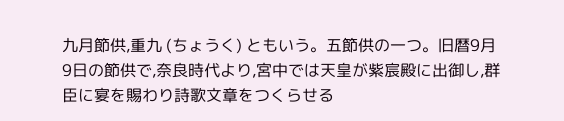九月節供,重九 (ちょうく) ともいう。五節供の一つ。旧暦9月9日の節供で,奈良時代より,宮中では天皇が紫宸殿に出御し,群臣に宴を賜わり詩歌文章をつくらせる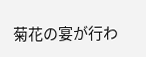菊花の宴が行わ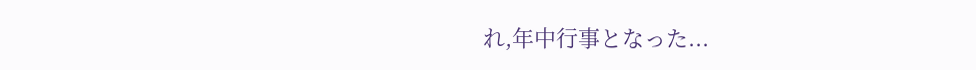れ,年中行事となった...